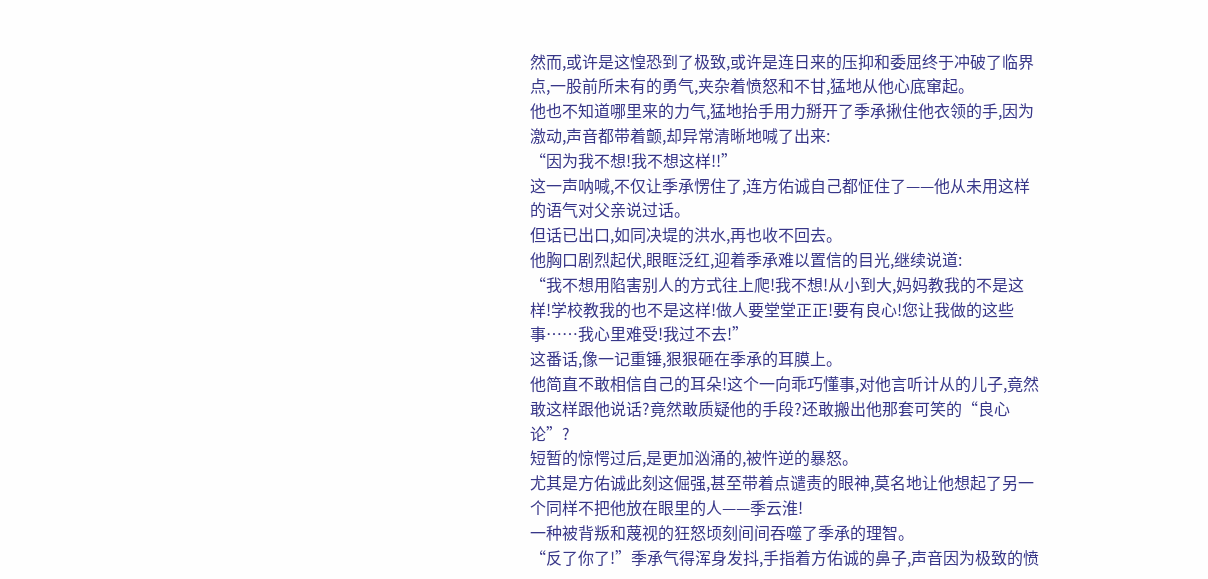然而,或许是这惶恐到了极致,或许是连日来的压抑和委屈终于冲破了临界点,一股前所未有的勇气,夹杂着愤怒和不甘,猛地从他心底窜起。
他也不知道哪里来的力气,猛地抬手用力掰开了季承揪住他衣领的手,因为激动,声音都带着颤,却异常清晰地喊了出来:
“因为我不想!我不想这样!!”
这一声呐喊,不仅让季承愣住了,连方佑诚自己都怔住了——他从未用这样的语气对父亲说过话。
但话已出口,如同决堤的洪水,再也收不回去。
他胸口剧烈起伏,眼眶泛红,迎着季承难以置信的目光,继续说道:
“我不想用陷害别人的方式往上爬!我不想!从小到大,妈妈教我的不是这样!学校教我的也不是这样!做人要堂堂正正!要有良心!您让我做的这些事……我心里难受!我过不去!”
这番话,像一记重锤,狠狠砸在季承的耳膜上。
他简直不敢相信自己的耳朵!这个一向乖巧懂事,对他言听计从的儿子,竟然敢这样跟他说话?竟然敢质疑他的手段?还敢搬出他那套可笑的“良心论”?
短暂的惊愕过后,是更加汹涌的,被忤逆的暴怒。
尤其是方佑诚此刻这倔强,甚至带着点谴责的眼神,莫名地让他想起了另一个同样不把他放在眼里的人——季云淮!
一种被背叛和蔑视的狂怒顷刻间间吞噬了季承的理智。
“反了你了!”季承气得浑身发抖,手指着方佑诚的鼻子,声音因为极致的愤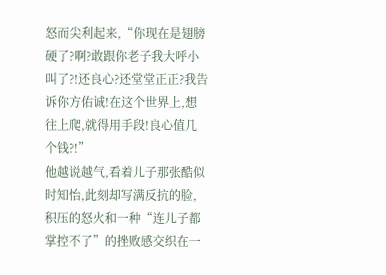怒而尖利起来,“你现在是翅膀硬了?啊?敢跟你老子我大呼小叫了?!还良心?还堂堂正正?我告诉你方佑诚!在这个世界上,想往上爬,就得用手段!良心值几个钱?!”
他越说越气,看着儿子那张酷似时知怡,此刻却写满反抗的脸,积压的怒火和一种“连儿子都掌控不了”的挫败感交织在一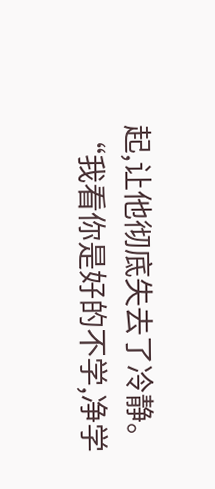起,让他彻底失去了冷静。
“我看你是好的不学,净学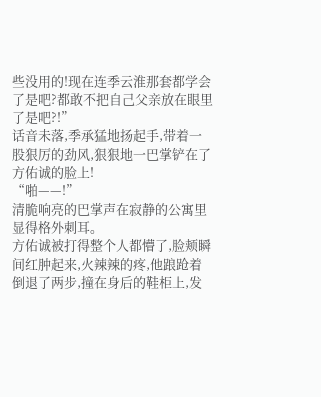些没用的!现在连季云淮那套都学会了是吧?都敢不把自己父亲放在眼里了是吧?!”
话音未落,季承猛地扬起手,带着一股狠厉的劲风,狠狠地一巴掌铲在了方佑诚的脸上!
“啪——!”
清脆响亮的巴掌声在寂静的公寓里显得格外刺耳。
方佑诚被打得整个人都懵了,脸颊瞬间红肿起来,火辣辣的疼,他踉跄着倒退了两步,撞在身后的鞋柜上,发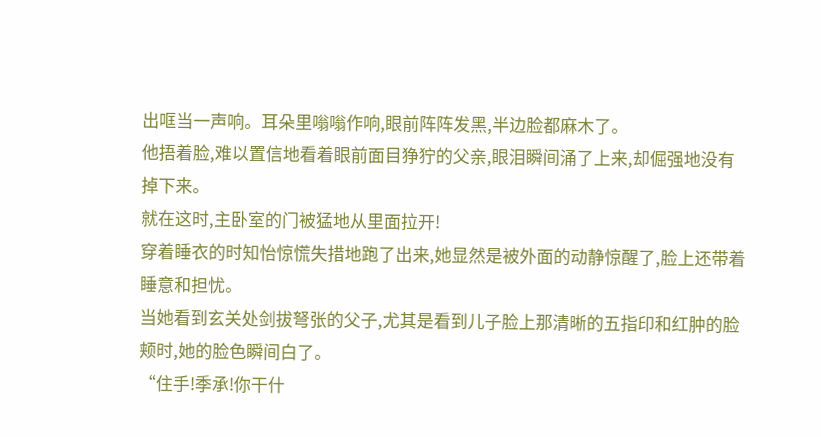出哐当一声响。耳朵里嗡嗡作响,眼前阵阵发黑,半边脸都麻木了。
他捂着脸,难以置信地看着眼前面目狰狞的父亲,眼泪瞬间涌了上来,却倔强地没有掉下来。
就在这时,主卧室的门被猛地从里面拉开!
穿着睡衣的时知怡惊慌失措地跑了出来,她显然是被外面的动静惊醒了,脸上还带着睡意和担忧。
当她看到玄关处剑拔弩张的父子,尤其是看到儿子脸上那清晰的五指印和红肿的脸颊时,她的脸色瞬间白了。
“住手!季承!你干什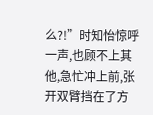么?!”时知怡惊呼一声,也顾不上其他,急忙冲上前,张开双臂挡在了方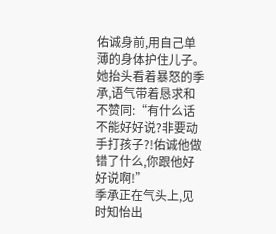佑诚身前,用自己单薄的身体护住儿子。
她抬头看着暴怒的季承,语气带着恳求和不赞同:“有什么话不能好好说?非要动手打孩子?!佑诚他做错了什么,你跟他好好说啊!”
季承正在气头上,见时知怡出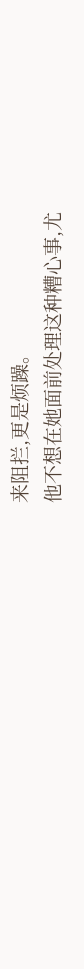来阻拦,更是烦躁。
他不想在她面前处理这种糟心事,尤